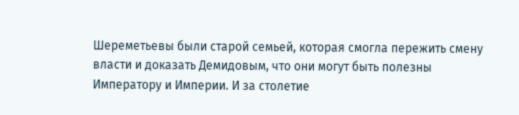Шереметьевы были старой семьей, которая смогла пережить смену власти и доказать Демидовым, что они могут быть полезны Императору и Империи. И за столетие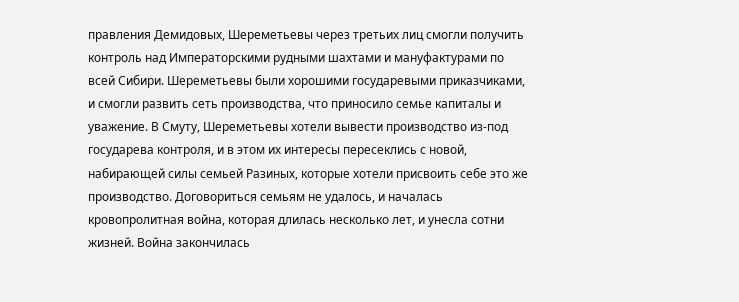правления Демидовых, Шереметьевы через третьих лиц смогли получить контроль над Императорскими рудными шахтами и мануфактурами по всей Сибири. Шереметьевы были хорошими государевыми приказчиками, и смогли развить сеть производства, что приносило семье капиталы и уважение. В Смуту, Шереметьевы хотели вывести производство из-под государева контроля, и в этом их интересы пересеклись с новой, набирающей силы семьей Разиных, которые хотели присвоить себе это же производство. Договориться семьям не удалось, и началась кровопролитная война, которая длилась несколько лет, и унесла сотни жизней. Война закончилась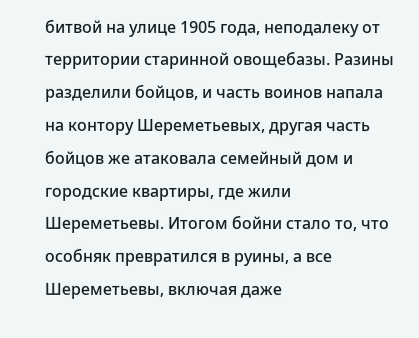битвой на улице 1905 года, неподалеку от территории старинной овощебазы. Разины разделили бойцов, и часть воинов напала на контору Шереметьевых, другая часть бойцов же атаковала семейный дом и городские квартиры, где жили Шереметьевы. Итогом бойни стало то, что особняк превратился в руины, а все Шереметьевы, включая даже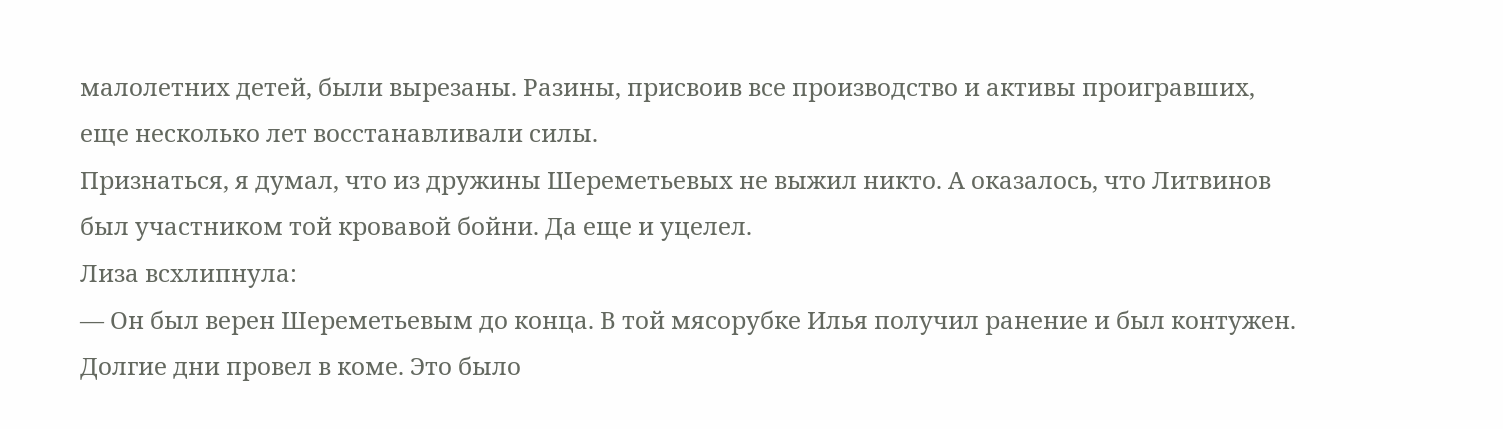малолетних детей, были вырезаны. Разины, присвоив все производство и активы проигравших, еще несколько лет восстанавливали силы.
Признаться, я думал, что из дружины Шереметьевых не выжил никто. А оказалось, что Литвинов был участником той кровавой бойни. Да еще и уцелел.
Лиза всхлипнула:
— Он был верен Шереметьевым до конца. В той мясорубке Илья получил ранение и был контужен. Долгие дни провел в коме. Это было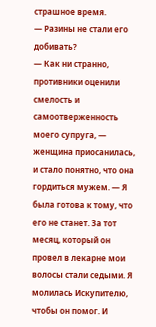страшное время.
— Разины не стали его добивать?
— Как ни странно, противники оценили смелость и самоотверженность моего супруга, — женщина приосанилась, и стало понятно, что она гордиться мужем. — Я была готова к тому, что его не станет. За тот месяц, который он провел в лекарне мои волосы стали седыми. Я молилась Искупителю, чтобы он помог. И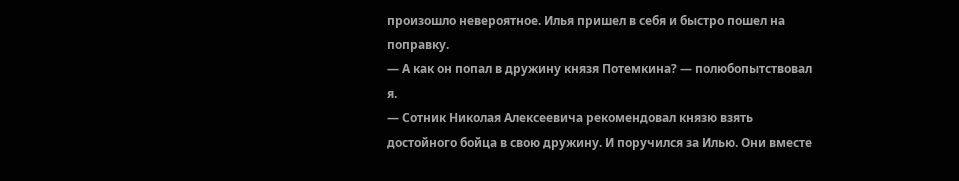произошло невероятное. Илья пришел в себя и быстро пошел на поправку.
— А как он попал в дружину князя Потемкина? — полюбопытствовал я.
— Сотник Николая Алексеевича рекомендовал князю взять достойного бойца в свою дружину. И поручился за Илью. Они вместе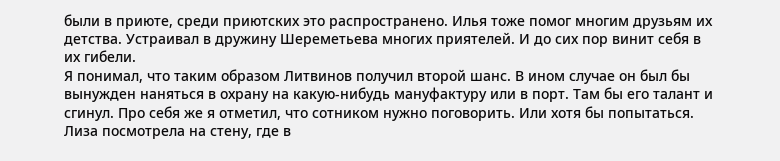были в приюте, среди приютских это распространено. Илья тоже помог многим друзьям их детства. Устраивал в дружину Шереметьева многих приятелей. И до сих пор винит себя в их гибели.
Я понимал, что таким образом Литвинов получил второй шанс. В ином случае он был бы вынужден наняться в охрану на какую-нибудь мануфактуру или в порт. Там бы его талант и сгинул. Про себя же я отметил, что сотником нужно поговорить. Или хотя бы попытаться.
Лиза посмотрела на стену, где в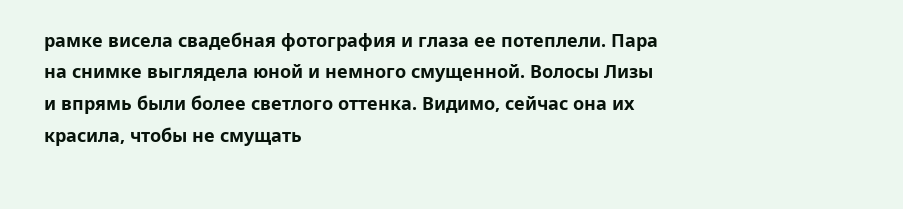рамке висела свадебная фотография и глаза ее потеплели. Пара на снимке выглядела юной и немного смущенной. Волосы Лизы и впрямь были более светлого оттенка. Видимо, сейчас она их красила, чтобы не смущать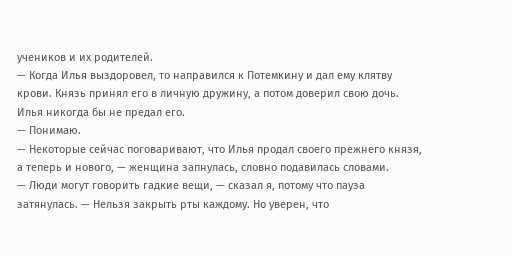учеников и их родителей.
— Когда Илья выздоровел, то направился к Потемкину и дал ему клятву крови. Князь принял его в личную дружину, а потом доверил свою дочь. Илья никогда бы не предал его.
— Понимаю.
— Некоторые сейчас поговаривают, что Илья продал своего прежнего князя, а теперь и нового, — женщина запнулась, словно подавилась словами.
— Люди могут говорить гадкие вещи, — сказал я, потому что пауза затянулась. — Нельзя закрыть рты каждому. Но уверен, что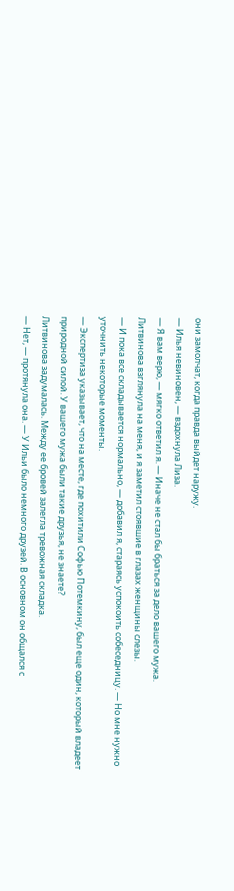они замолчат, когда правда выйдет наружу.
— Илья невиновен, — вздохнула Лиза.
— Я вам верю, — мягко ответил я. — Иначе не стал бы браться за дело вашего мужа.
Литвинова взглянула на меня, и я заметил стоявшие в глазах женщины слезы.
— И пока все складывается нормально, — добавил я, стараясь успокоить собеседницу. — Но мне нужно уточнить некоторые моменты.
— Экспертиза указывает, что на месте, где похитили Софью Потемкину, был еще один, который владеет природной силой. У вашего мужа были такие друзья, не знаете?
Литвинова задумалась. Между ее бровей залегла тревожная складка.
— Нет, — протянула она. — У Ильи было немного друзей. В основном он общался с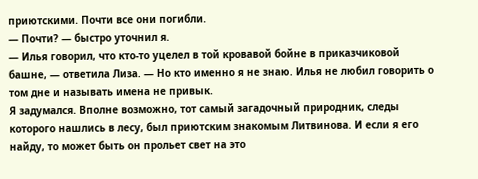приютскими. Почти все они погибли.
— Почти? — быстро уточнил я.
— Илья говорил, что кто-то уцелел в той кровавой бойне в приказчиковой башне, — ответила Лиза. — Но кто именно я не знаю. Илья не любил говорить о том дне и называть имена не привык.
Я задумался. Вполне возможно, тот самый загадочный природник, следы которого нашлись в лесу, был приютским знакомым Литвинова. И если я его найду, то может быть он прольет свет на это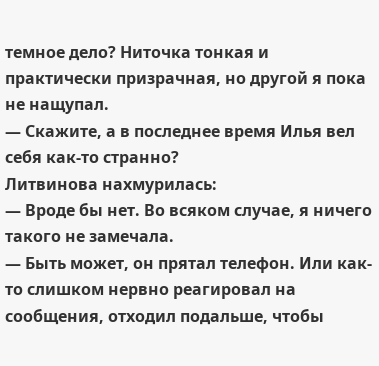темное дело? Ниточка тонкая и практически призрачная, но другой я пока не нащупал.
— Скажите, а в последнее время Илья вел себя как-то странно?
Литвинова нахмурилась:
— Вроде бы нет. Во всяком случае, я ничего такого не замечала.
— Быть может, он прятал телефон. Или как-то слишком нервно реагировал на сообщения, отходил подальше, чтобы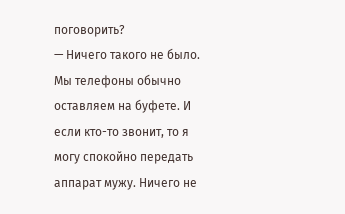поговорить?
— Ничего такого не было. Мы телефоны обычно оставляем на буфете. И если кто-то звонит, то я могу спокойно передать аппарат мужу. Ничего не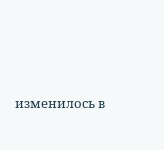изменилось в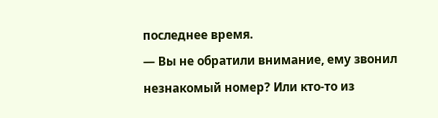последнее время.
— Вы не обратили внимание, ему звонил незнакомый номер? Или кто-то из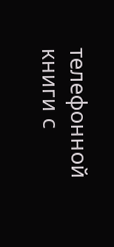телефонной книги с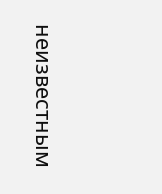неизвестным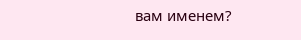вам именем?